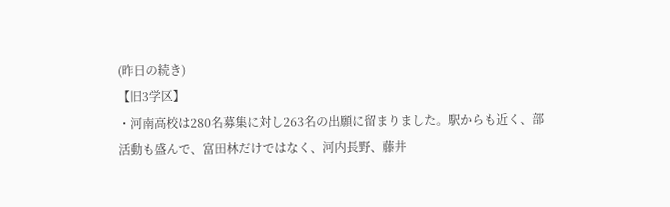(昨日の続き)
【旧3学区】
・河南高校は280名募集に対し263名の出願に留まりました。駅からも近く、部活動も盛んで、富田林だけではなく、河内長野、藤井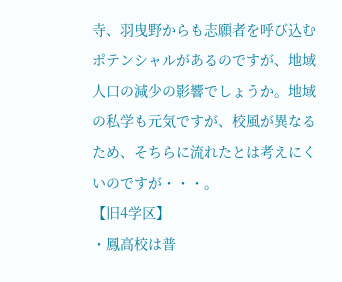寺、羽曳野からも志願者を呼び込むポテンシャルがあるのですが、地域人口の減少の影響でしょうか。地域の私学も元気ですが、校風が異なるため、そちらに流れたとは考えにくいのですが・・・。
【旧4学区】
・鳳高校は普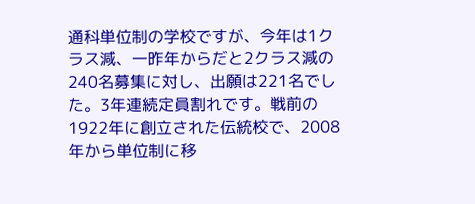通科単位制の学校ですが、今年は1クラス減、一昨年からだと2クラス減の240名募集に対し、出願は221名でした。3年連続定員割れです。戦前の1922年に創立された伝統校で、2008年から単位制に移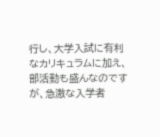行し、大学入試に有利なカリキュラムに加え、部活動も盛んなのですが、急激な入学者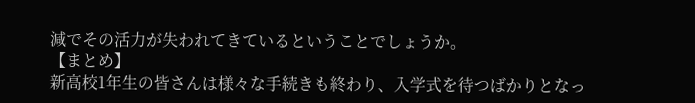減でその活力が失われてきているということでしょうか。
【まとめ】
新高校1年生の皆さんは様々な手続きも終わり、入学式を待つばかりとなっ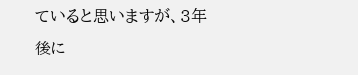ていると思いますが、3年後に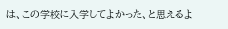は、この学校に入学してよかった、と思えるよ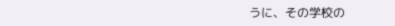うに、その学校の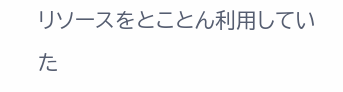リソースをとことん利用していた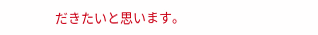だきたいと思います。